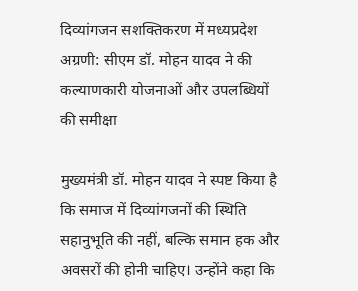दिव्यांगजन सशक्तिकरण में मध्यप्रदेश अग्रणी: सीएम डॉ. मोहन यादव ने की कल्याणकारी योजनाओं और उपलब्धियों की समीक्षा

मुख्यमंत्री डॉ. मोहन यादव ने स्पष्ट किया है कि समाज में दिव्यांगजनों की स्थिति सहानुभूति की नहीं, बल्कि समान हक और अवसरों की होनी चाहिए। उन्होंने कहा कि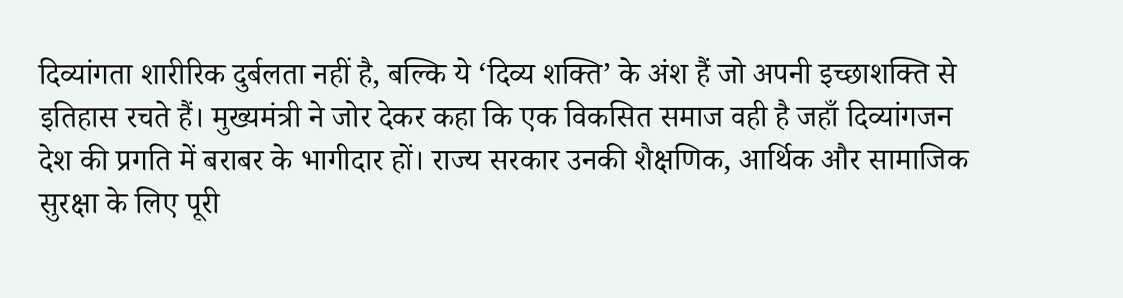दिव्यांगता शारीरिक दुर्बलता नहीं है, बल्कि ये ‘दिव्य शक्ति’ के अंश हैं जो अपनी इच्छाशक्ति से इतिहास रचते हैं। मुख्यमंत्री ने जोर देकर कहा कि एक विकसित समाज वही है जहाँ दिव्यांगजन देश की प्रगति में बराबर के भागीदार हों। राज्य सरकार उनकी शैक्षणिक, आर्थिक और सामाजिक सुरक्षा के लिए पूरी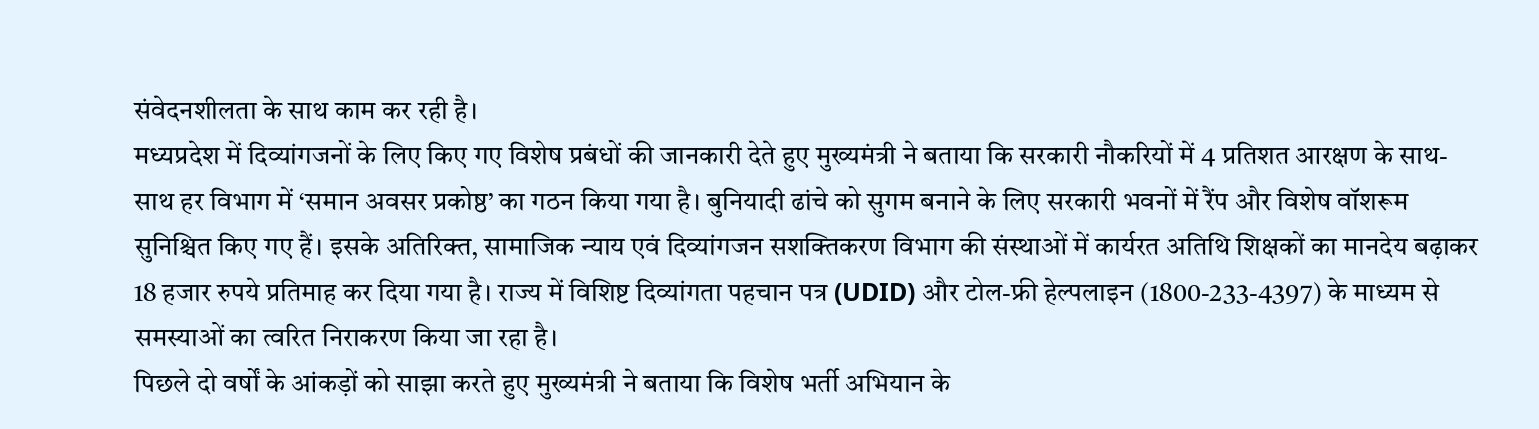संवेदनशीलता के साथ काम कर रही है।
मध्यप्रदेश में दिव्यांगजनों के लिए किए गए विशेष प्रबंधों की जानकारी देते हुए मुख्यमंत्री ने बताया कि सरकारी नौकरियों में 4 प्रतिशत आरक्षण के साथ-साथ हर विभाग में ‘समान अवसर प्रकोष्ठ’ का गठन किया गया है। बुनियादी ढांचे को सुगम बनाने के लिए सरकारी भवनों में रैंप और विशेष वॉशरूम सुनिश्चित किए गए हैं। इसके अतिरिक्त, सामाजिक न्याय एवं दिव्यांगजन सशक्तिकरण विभाग की संस्थाओं में कार्यरत अतिथि शिक्षकों का मानदेय बढ़ाकर 18 हजार रुपये प्रतिमाह कर दिया गया है। राज्य में विशिष्ट दिव्यांगता पहचान पत्र (UDID) और टोल-फ्री हेल्पलाइन (1800-233-4397) के माध्यम से समस्याओं का त्वरित निराकरण किया जा रहा है।
पिछले दो वर्षों के आंकड़ों को साझा करते हुए मुख्यमंत्री ने बताया कि विशेष भर्ती अभियान के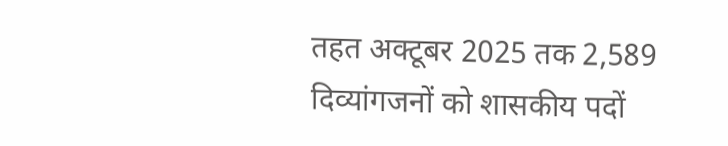तहत अक्टूबर 2025 तक 2,589 दिव्यांगजनों को शासकीय पदों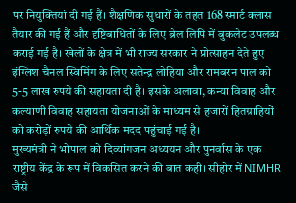पर नियुक्तियां दी गई हैं। शैक्षणिक सुधारों के तहत 168 स्मार्ट क्लास तैयार की गई हैं और दृष्टिबाधितों के लिए ब्रेल लिपि में बुकलेट उपलब्ध कराई गई है। खेलों के क्षेत्र में भी राज्य सरकार ने प्रोत्साहन देते हुए इंग्लिश चैनल स्विमिंग के लिए सतेन्द्र लोहिया और रामबरन पाल को 5-5 लाख रुपये की सहायता दी है। इसके अलावा, कन्या विवाह और कल्याणी विवाह सहायता योजनाओं के माध्यम से हजारों हितग्राहियों को करोड़ों रुपये की आर्थिक मदद पहुंचाई गई है।
मुख्यमंत्री ने भोपाल को दिव्यांगजन अध्ययन और पुनर्वास के एक राष्ट्रीय केंद्र के रूप में विकसित करने की बात कही। सीहोर में NIMHR जैसे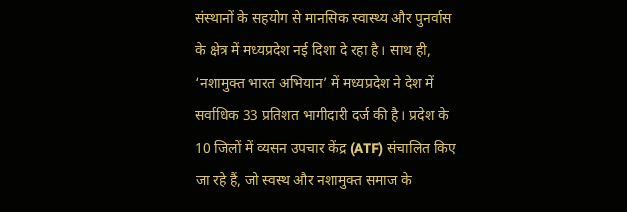संस्थानों के सहयोग से मानसिक स्वास्थ्य और पुनर्वास के क्षेत्र में मध्यप्रदेश नई दिशा दे रहा है। साथ ही, ‘नशामुक्त भारत अभियान’ में मध्यप्रदेश ने देश में सर्वाधिक 33 प्रतिशत भागीदारी दर्ज की है। प्रदेश के 10 जिलों में व्यसन उपचार केंद्र (ATF) संचालित किए जा रहे हैं, जो स्वस्थ और नशामुक्त समाज के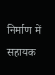निर्माण में सहायक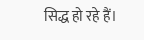सिद्ध हो रहे हैं।